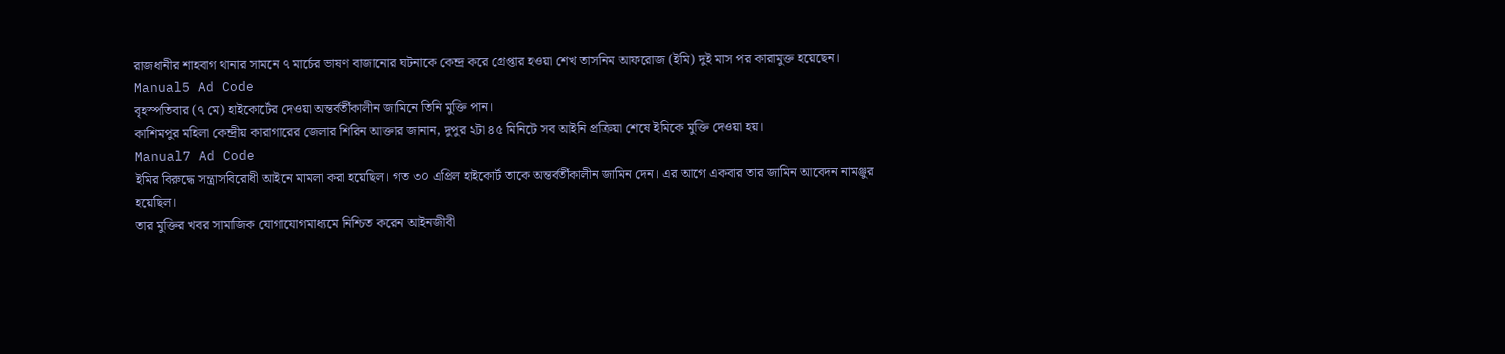রাজধানীর শাহবাগ থানার সামনে ৭ মার্চের ভাষণ বাজানোর ঘটনাকে কেন্দ্র করে গ্রেপ্তার হওয়া শেখ তাসনিম আফরোজ (ইমি) দুই মাস পর কারামুক্ত হয়েছেন।
Manual5 Ad Code
বৃহস্পতিবার (৭ মে) হাইকোর্টের দেওয়া অন্তর্বর্তীকালীন জামিনে তিনি মুক্তি পান।
কাশিমপুর মহিলা কেন্দ্রীয় কারাগারের জেলার শিরিন আক্তার জানান, দুপুর ২টা ৪৫ মিনিটে সব আইনি প্রক্রিয়া শেষে ইমিকে মুক্তি দেওয়া হয়।
Manual7 Ad Code
ইমির বিরুদ্ধে সন্ত্রাসবিরোধী আইনে মামলা করা হয়েছিল। গত ৩০ এপ্রিল হাইকোর্ট তাকে অন্তর্বর্তীকালীন জামিন দেন। এর আগে একবার তার জামিন আবেদন নামঞ্জুর হয়েছিল।
তার মুক্তির খবর সামাজিক যোগাযোগমাধ্যমে নিশ্চিত করেন আইনজীবী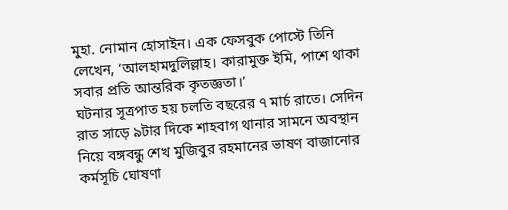মুহা. নোমান হোসাইন। এক ফেসবুক পোস্টে তিনি লেখেন, ‘আলহামদুলিল্লাহ। কারামুক্ত ইমি, পাশে থাকা সবার প্রতি আন্তরিক কৃতজ্ঞতা।’
ঘটনার সূত্রপাত হয় চলতি বছরের ৭ মার্চ রাতে। সেদিন রাত সাড়ে ৯টার দিকে শাহবাগ থানার সামনে অবস্থান নিয়ে বঙ্গবন্ধু শেখ মুজিবুর রহমানের ভাষণ বাজানোর কর্মসূচি ঘোষণা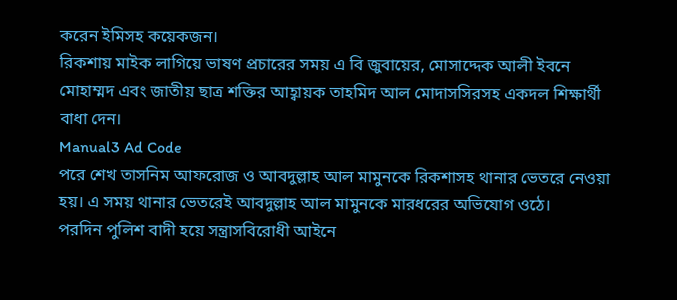করেন ইমিসহ কয়েকজন।
রিকশায় মাইক লাগিয়ে ভাষণ প্রচারের সময় এ বি জুবায়ের, মোসাদ্দেক আলী ইবনে মোহাম্মদ এবং জাতীয় ছাত্র শক্তির আহ্বায়ক তাহমিদ আল মোদাসসিরসহ একদল শিক্ষার্থী বাধা দেন।
Manual3 Ad Code
পরে শেখ তাসনিম আফরোজ ও আবদুল্লাহ আল মামুনকে রিকশাসহ থানার ভেতরে নেওয়া হয়। এ সময় থানার ভেতরেই আবদুল্লাহ আল মামুনকে মারধরের অভিযোগ ওঠে।
পরদিন পুলিশ বাদী হয়ে সন্ত্রাসবিরোধী আইনে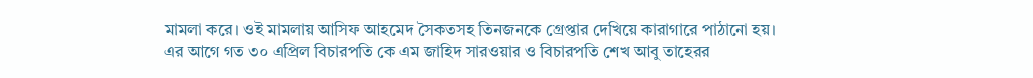মামলা করে। ওই মামলায় আসিফ আহমেদ সৈকতসহ তিনজনকে গ্রেপ্তার দেখিয়ে কারাগারে পাঠানো হয়।
এর আগে গত ৩০ এপ্রিল বিচারপতি কে এম জাহিদ সারওয়ার ও বিচারপতি শেখ আবু তাহেরর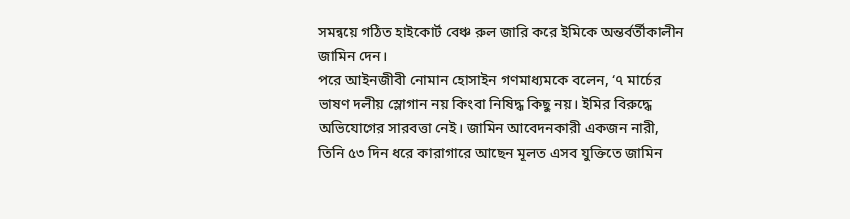সমন্বয়ে গঠিত হাইকোর্ট বেঞ্চ রুল জারি করে ইমিকে অন্তর্বর্তীকালীন জামিন দেন।
পরে আইনজীবী নোমান হোসাইন গণমাধ্যমকে বলেন, ‘৭ মার্চের ভাষণ দলীয় স্লোগান নয় কিংবা নিষিদ্ধ কিছু নয়। ইমির বিরুদ্ধে অভিযোগের সারবত্তা নেই। জামিন আবেদনকারী একজন নারী, তিনি ৫৩ দিন ধরে কারাগারে আছেন মূলত এসব যুক্তিতে জামিন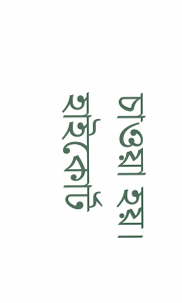চাওয়া হয়। হাইকোর্ট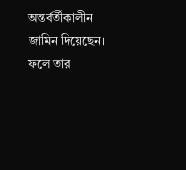অন্তর্বর্তীকালীন জামিন দিয়েছেন। ফলে তার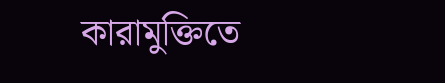কারামুক্তিতে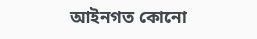আইনগত কোনো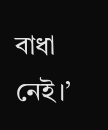বাধা নেই।’